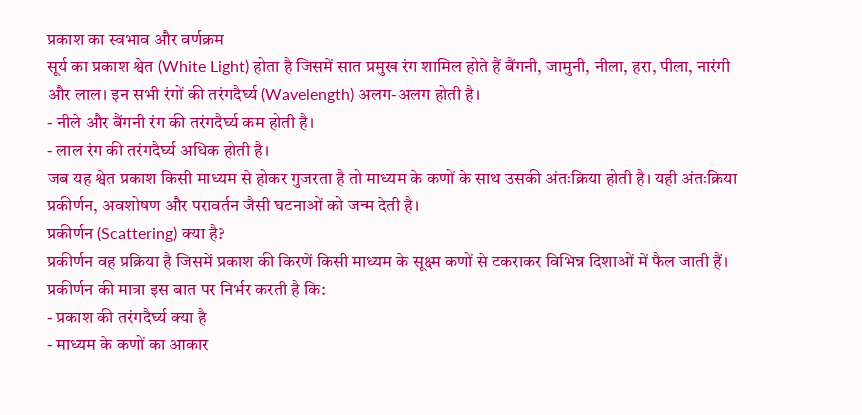प्रकाश का स्वभाव और वर्णक्रम
सूर्य का प्रकाश श्वेत (White Light) होता है जिसमें सात प्रमुख रंग शामिल होते हैं बैंगनी, जामुनी, नीला, हरा, पीला, नारंगी और लाल। इन सभी रंगों की तरंगदैर्घ्य (Wavelength) अलग-अलग होती है।
- नीले और बैंगनी रंग की तरंगदैर्घ्य कम होती है।
- लाल रंग की तरंगदैर्घ्य अधिक होती है।
जब यह श्वेत प्रकाश किसी माध्यम से होकर गुजरता है तो माध्यम के कणों के साथ उसकी अंतःक्रिया होती है। यही अंतःक्रिया प्रकीर्णन, अवशोषण और परावर्तन जैसी घटनाओं को जन्म देती है।
प्रकीर्णन (Scattering) क्या है?
प्रकीर्णन वह प्रक्रिया है जिसमें प्रकाश की किरणें किसी माध्यम के सूक्ष्म कणों से टकराकर विभिन्न दिशाओं में फैल जाती हैं। प्रकीर्णन की मात्रा इस बात पर निर्भर करती है कि:
- प्रकाश की तरंगदैर्घ्य क्या है
- माध्यम के कणों का आकार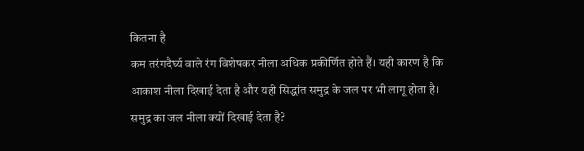कितना है
कम तरंगदैर्घ्य वाले रंग विशेषकर नीला अधिक प्रकीर्णित होते हैं। यही कारण है कि आकाश नीला दिखाई देता है और यही सिद्धांत समुद्र के जल पर भी लागू होता है।
समुद्र का जल नीला क्यों दिखाई देता है?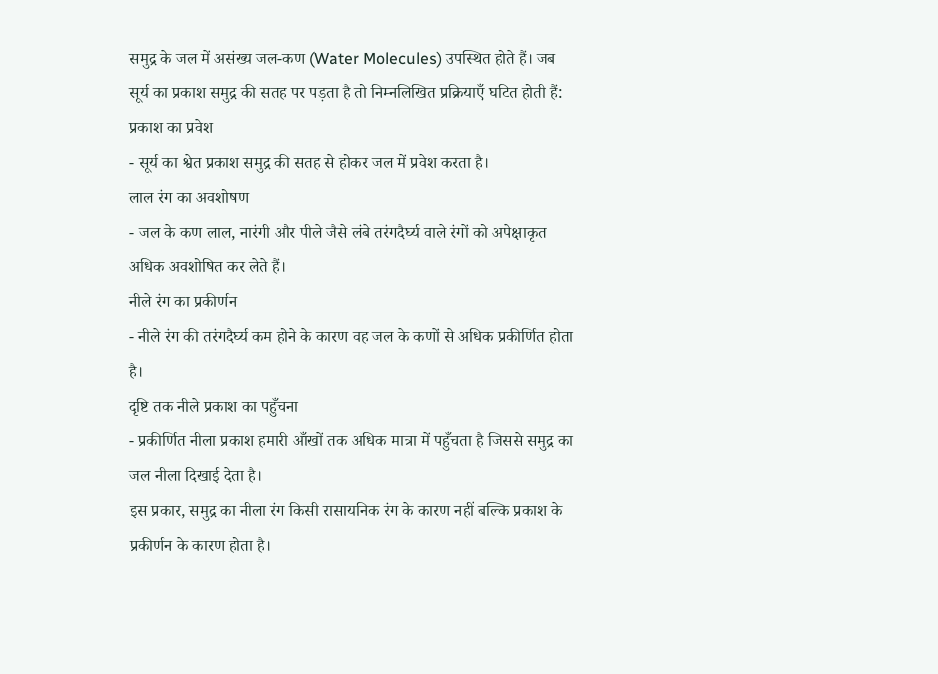समुद्र के जल में असंख्य जल-कण (Water Molecules) उपस्थित होते हैं। जब सूर्य का प्रकाश समुद्र की सतह पर पड़ता है तो निम्नलिखित प्रक्रियाएँ घटित होती हैं:
प्रकाश का प्रवेश
- सूर्य का श्वेत प्रकाश समुद्र की सतह से होकर जल में प्रवेश करता है।
लाल रंग का अवशोषण
- जल के कण लाल, नारंगी और पीले जैसे लंबे तरंगदैर्घ्य वाले रंगों को अपेक्षाकृत अधिक अवशोषित कर लेते हैं।
नीले रंग का प्रकीर्णन
- नीले रंग की तरंगदैर्घ्य कम होने के कारण वह जल के कणों से अधिक प्रकीर्णित होता है।
दृष्टि तक नीले प्रकाश का पहुँचना
- प्रकीर्णित नीला प्रकाश हमारी आँखों तक अधिक मात्रा में पहुँचता है जिससे समुद्र का जल नीला दिखाई देता है।
इस प्रकार, समुद्र का नीला रंग किसी रासायनिक रंग के कारण नहीं बल्कि प्रकाश के प्रकीर्णन के कारण होता है।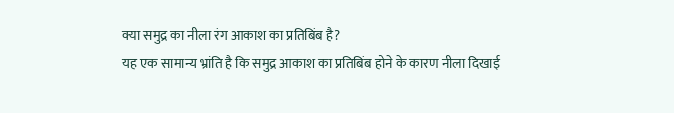क्या समुद्र का नीला रंग आकाश का प्रतिबिंब है?
यह एक सामान्य भ्रांति है कि समुद्र आकाश का प्रतिबिंब होने के कारण नीला दिखाई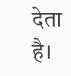देता है।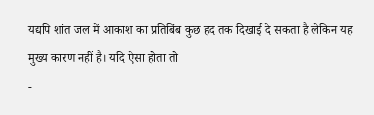यद्यपि शांत जल में आकाश का प्रतिबिंब कुछ हद तक दिखाई दे सकता है लेकिन यह मुख्य कारण नहीं है। यदि ऐसा होता तो
-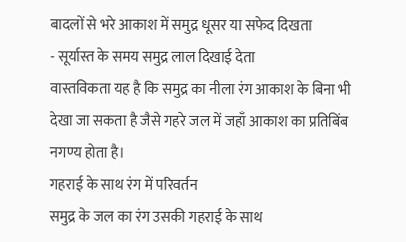बादलों से भरे आकाश में समुद्र धूसर या सफेद दिखता
- सूर्यास्त के समय समुद्र लाल दिखाई देता
वास्तविकता यह है कि समुद्र का नीला रंग आकाश के बिना भी देखा जा सकता है जैसे गहरे जल में जहाँ आकाश का प्रतिबिंब नगण्य होता है।
गहराई के साथ रंग में परिवर्तन
समुद्र के जल का रंग उसकी गहराई के साथ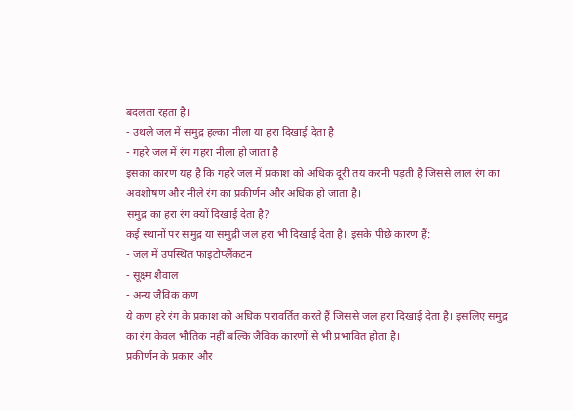बदलता रहता है।
- उथले जल में समुद्र हल्का नीला या हरा दिखाई देता है
- गहरे जल में रंग गहरा नीला हो जाता है
इसका कारण यह है कि गहरे जल में प्रकाश को अधिक दूरी तय करनी पड़ती है जिससे लाल रंग का अवशोषण और नीले रंग का प्रकीर्णन और अधिक हो जाता है।
समुद्र का हरा रंग क्यों दिखाई देता है?
कई स्थानों पर समुद्र या समुद्री जल हरा भी दिखाई देता है। इसके पीछे कारण हैं:
- जल में उपस्थित फाइटोप्लैंकटन
- सूक्ष्म शैवाल
- अन्य जैविक कण
ये कण हरे रंग के प्रकाश को अधिक परावर्तित करते हैं जिससे जल हरा दिखाई देता है। इसलिए समुद्र का रंग केवल भौतिक नहीं बल्कि जैविक कारणों से भी प्रभावित होता है।
प्रकीर्णन के प्रकार और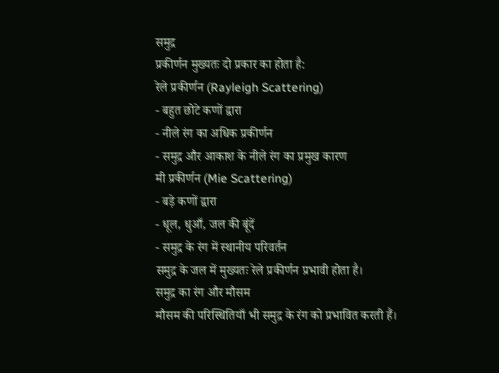समुद्र
प्रकीर्णन मुख्यतः दो प्रकार का होता है:
रेले प्रकीर्णन (Rayleigh Scattering)
- बहुत छोटे कणों द्वारा
- नीले रंग का अधिक प्रकीर्णन
- समुद्र और आकाश के नीले रंग का प्रमुख कारण
मी प्रकीर्णन (Mie Scattering)
- बड़े कणों द्वारा
- धूल, धुआँ, जल की बूंदें
- समुद्र के रंग में स्थानीय परिवर्तन
समुद्र के जल में मुख्यतः रेले प्रकीर्णन प्रभावी होता है।
समुद्र का रंग और मौसम
मौसम की परिस्थितियाँ भी समुद्र के रंग को प्रभावित करती हैं।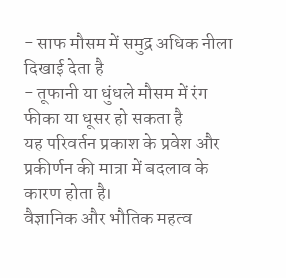- साफ मौसम में समुद्र अधिक नीला दिखाई देता है
- तूफानी या धुंधले मौसम में रंग फीका या धूसर हो सकता है
यह परिवर्तन प्रकाश के प्रवेश और प्रकीर्णन की मात्रा में बदलाव के कारण होता है।
वैज्ञानिक और भौतिक महत्व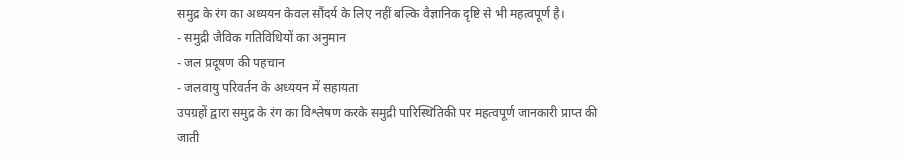समुद्र के रंग का अध्ययन केवल सौंदर्य के लिए नहीं बल्कि वैज्ञानिक दृष्टि से भी महत्वपूर्ण है।
- समुद्री जैविक गतिविधियों का अनुमान
- जल प्रदूषण की पहचान
- जलवायु परिवर्तन के अध्ययन में सहायता
उपग्रहों द्वारा समुद्र के रंग का विश्लेषण करके समुद्री पारिस्थितिकी पर महत्वपूर्ण जानकारी प्राप्त की जाती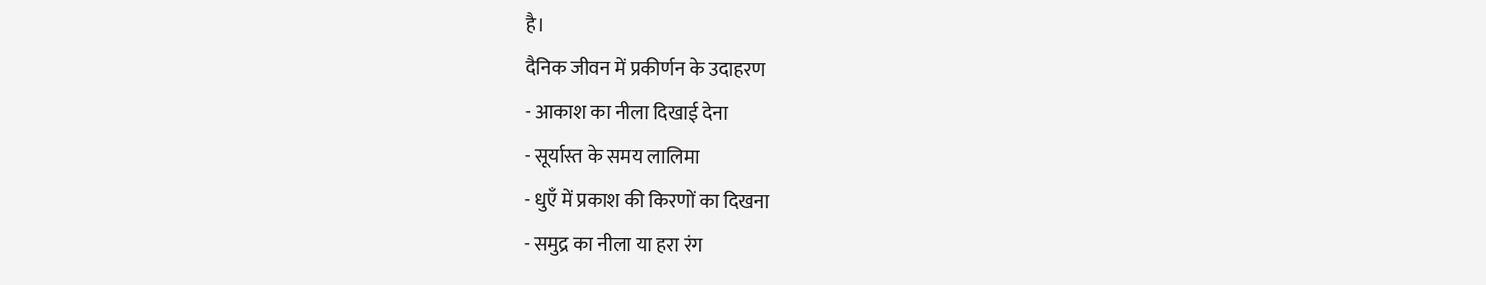है।
दैनिक जीवन में प्रकीर्णन के उदाहरण
- आकाश का नीला दिखाई देना
- सूर्यास्त के समय लालिमा
- धुएँ में प्रकाश की किरणों का दिखना
- समुद्र का नीला या हरा रंग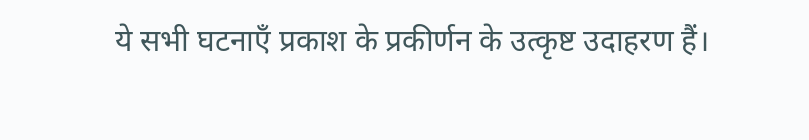ये सभी घटनाएँ प्रकाश के प्रकीर्णन के उत्कृष्ट उदाहरण हैं।